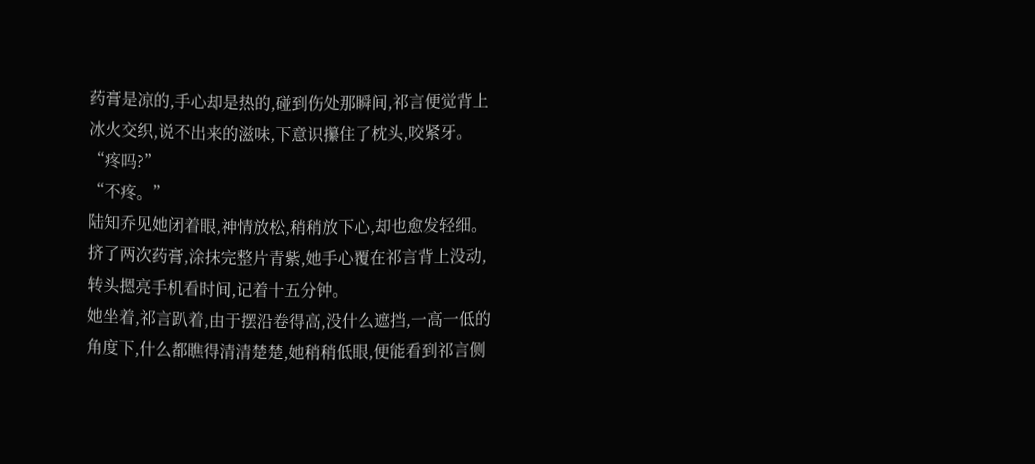药膏是凉的,手心却是热的,碰到伤处那瞬间,祁言便觉背上冰火交织,说不出来的滋味,下意识攥住了枕头,咬紧牙。
“疼吗?”
“不疼。”
陆知乔见她闭着眼,神情放松,稍稍放下心,却也愈发轻细。挤了两次药膏,涂抹完整片青紫,她手心覆在祁言背上没动,转头摁亮手机看时间,记着十五分钟。
她坐着,祁言趴着,由于摆沿卷得高,没什么遮挡,一高一低的角度下,什么都瞧得清清楚楚,她稍稍低眼,便能看到祁言侧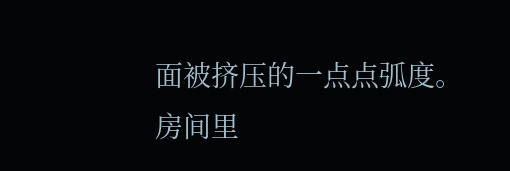面被挤压的一点点弧度。
房间里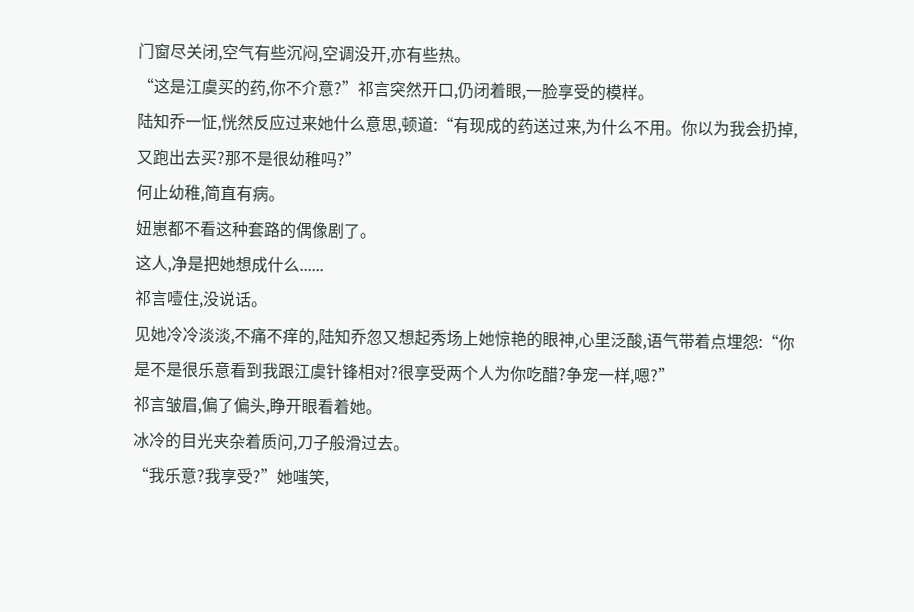门窗尽关闭,空气有些沉闷,空调没开,亦有些热。
“这是江虞买的药,你不介意?”祁言突然开口,仍闭着眼,一脸享受的模样。
陆知乔一怔,恍然反应过来她什么意思,顿道:“有现成的药送过来,为什么不用。你以为我会扔掉,又跑出去买?那不是很幼稚吗?”
何止幼稚,简直有病。
妞崽都不看这种套路的偶像剧了。
这人,净是把她想成什么......
祁言噎住,没说话。
见她冷冷淡淡,不痛不痒的,陆知乔忽又想起秀场上她惊艳的眼神,心里泛酸,语气带着点埋怨:“你是不是很乐意看到我跟江虞针锋相对?很享受两个人为你吃醋?争宠一样,嗯?”
祁言皱眉,偏了偏头,睁开眼看着她。
冰冷的目光夹杂着质问,刀子般滑过去。
“我乐意?我享受?”她嗤笑,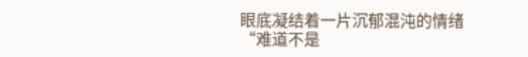眼底凝结着一片沉郁混沌的情绪
“难道不是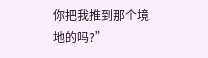你把我推到那个境地的吗?”